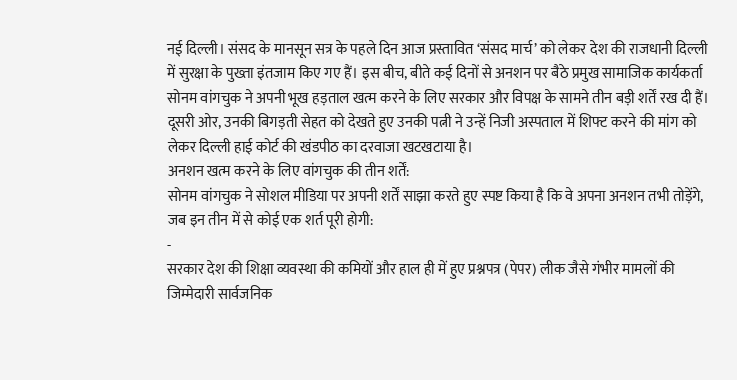नई दिल्ली। संसद के मानसून सत्र के पहले दिन आज प्रस्तावित ‘संसद मार्च’ को लेकर देश की राजधानी दिल्ली में सुरक्षा के पुख्ता इंतजाम किए गए हैं। इस बीच, बीते कई दिनों से अनशन पर बैठे प्रमुख सामाजिक कार्यकर्ता सोनम वांगचुक ने अपनी भूख हड़ताल खत्म करने के लिए सरकार और विपक्ष के सामने तीन बड़ी शर्तें रख दी हैं। दूसरी ओर, उनकी बिगड़ती सेहत को देखते हुए उनकी पत्नी ने उन्हें निजी अस्पताल में शिफ्ट करने की मांग को लेकर दिल्ली हाई कोर्ट की खंडपीठ का दरवाजा खटखटाया है।
अनशन खत्म करने के लिए वांगचुक की तीन शर्तें:
सोनम वांगचुक ने सोशल मीडिया पर अपनी शर्तें साझा करते हुए स्पष्ट किया है कि वे अपना अनशन तभी तोड़ेंगे, जब इन तीन में से कोई एक शर्त पूरी होगी:
-
सरकार देश की शिक्षा व्यवस्था की कमियों और हाल ही में हुए प्रश्नपत्र (पेपर) लीक जैसे गंभीर मामलों की जिम्मेदारी सार्वजनिक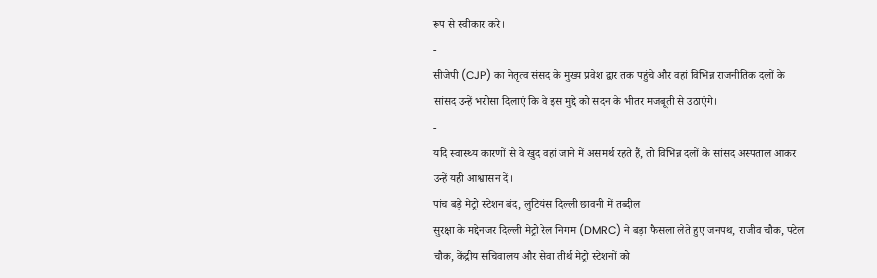रूप से स्वीकार करे।
-
सीजेपी (CJP) का नेतृत्व संसद के मुख्य प्रवेश द्वार तक पहुंचे और वहां विभिन्न राजनीतिक दलों के सांसद उन्हें भरोसा दिलाएं कि वे इस मुद्दे को सदन के भीतर मजबूती से उठाएंगे।
-
यदि स्वास्थ्य कारणों से वे खुद वहां जाने में असमर्थ रहते हैं, तो विभिन्न दलों के सांसद अस्पताल आकर उन्हें यही आश्वासन दें।
पांच बड़े मेट्रो स्टेशन बंद, लुटियंस दिल्ली छावनी में तब्दील
सुरक्षा के मद्देनजर दिल्ली मेट्रो रेल निगम (DMRC) ने बड़ा फैसला लेते हुए जनपथ, राजीव चौक, पटेल चौक, केंद्रीय सचिवालय और सेवा तीर्थ मेट्रो स्टेशनों को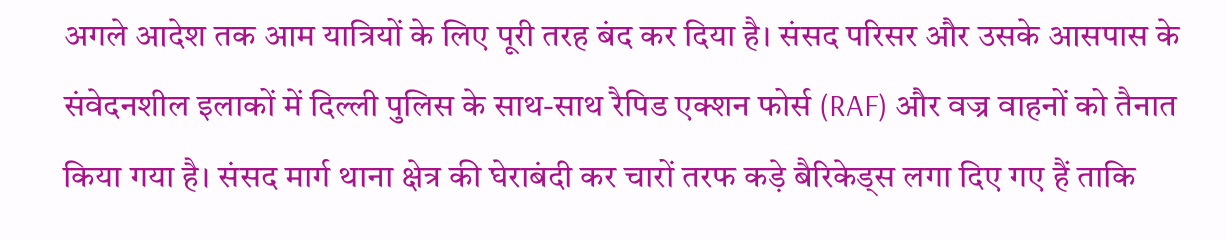अगले आदेश तक आम यात्रियों के लिए पूरी तरह बंद कर दिया है। संसद परिसर और उसके आसपास के संवेदनशील इलाकों में दिल्ली पुलिस के साथ-साथ रैपिड एक्शन फोर्स (RAF) और वज्र वाहनों को तैनात किया गया है। संसद मार्ग थाना क्षेत्र की घेराबंदी कर चारों तरफ कड़े बैरिकेड्स लगा दिए गए हैं ताकि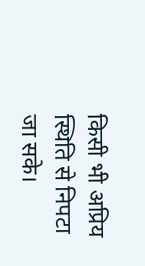किसी भी अप्रिय स्थिति से निपटा जा सके।